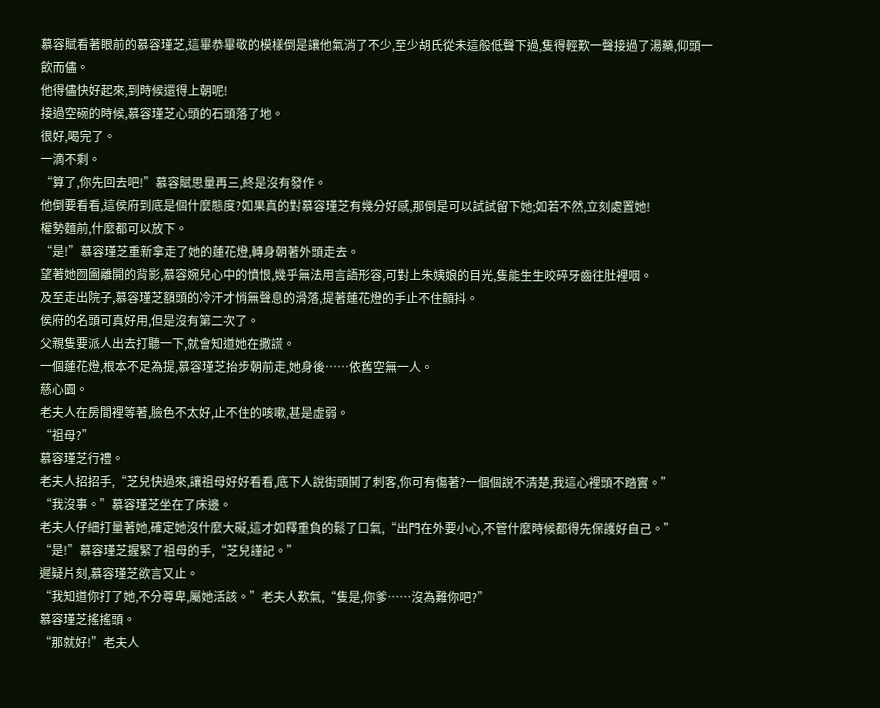慕容賦看著眼前的慕容瑾芝,這畢恭畢敬的模樣倒是讓他氣消了不少,至少胡氏從未這般低聲下過,隻得輕歎一聲接過了湯藥,仰頭一飲而儘。
他得儘快好起來,到時候還得上朝呢!
接過空碗的時候,慕容瑾芝心頭的石頭落了地。
很好,喝完了。
一滴不剩。
“算了,你先回去吧!”慕容賦思量再三,終是沒有發作。
他倒要看看,這侯府到底是個什麼態度?如果真的對慕容瑾芝有幾分好感,那倒是可以試試留下她;如若不然,立刻處置她!
權勢麵前,什麼都可以放下。
“是!”慕容瑾芝重新拿走了她的蓮花燈,轉身朝著外頭走去。
望著她囫圇離開的背影,慕容婉兒心中的憤恨,幾乎無法用言語形容,可對上朱姨娘的目光,隻能生生咬碎牙齒往肚裡咽。
及至走出院子,慕容瑾芝額頭的冷汗才悄無聲息的滑落,提著蓮花燈的手止不住顫抖。
侯府的名頭可真好用,但是沒有第二次了。
父親隻要派人出去打聽一下,就會知道她在撒謊。
一個蓮花燈,根本不足為提,慕容瑾芝抬步朝前走,她身後……依舊空無一人。
慈心園。
老夫人在房間裡等著,臉色不太好,止不住的咳嗽,甚是虛弱。
“祖母?”
慕容瑾芝行禮。
老夫人招招手,“芝兒快過來,讓祖母好好看看,底下人說街頭鬨了刺客,你可有傷著?一個個說不清楚,我這心裡頭不踏實。”
“我沒事。”慕容瑾芝坐在了床邊。
老夫人仔細打量著她,確定她沒什麼大礙,這才如釋重負的鬆了口氣,“出門在外要小心,不管什麼時候都得先保護好自己。”
“是!”慕容瑾芝握緊了祖母的手,“芝兒謹記。”
遲疑片刻,慕容瑾芝欲言又止。
“我知道你打了她,不分尊卑,屬她活該。”老夫人歎氣,“隻是,你爹……沒為難你吧?”
慕容瑾芝搖搖頭。
“那就好!”老夫人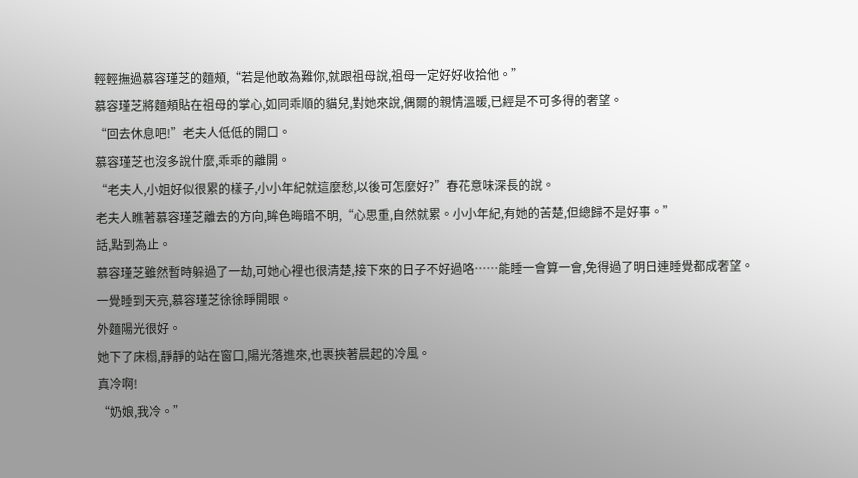輕輕撫過慕容瑾芝的麵頰,“若是他敢為難你,就跟祖母說,祖母一定好好收拾他。”
慕容瑾芝將麵頰貼在祖母的掌心,如同乖順的貓兒,對她來說,偶爾的親情溫暖,已經是不可多得的奢望。
“回去休息吧!”老夫人低低的開口。
慕容瑾芝也沒多說什麼,乖乖的離開。
“老夫人,小姐好似很累的樣子,小小年紀就這麼愁,以後可怎麼好?”春花意味深長的說。
老夫人瞧著慕容瑾芝離去的方向,眸色晦暗不明,“心思重,自然就累。小小年紀,有她的苦楚,但總歸不是好事。”
話,點到為止。
慕容瑾芝雖然暫時躲過了一劫,可她心裡也很清楚,接下來的日子不好過咯……能睡一會算一會,免得過了明日連睡覺都成奢望。
一覺睡到天亮,慕容瑾芝徐徐睜開眼。
外麵陽光很好。
她下了床榻,靜靜的站在窗口,陽光落進來,也裹挾著晨起的冷風。
真冷啊!
“奶娘,我冷。”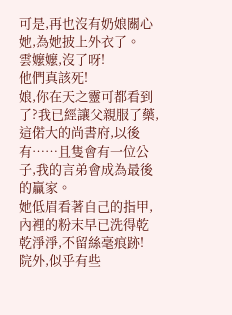可是,再也沒有奶娘關心她,為她披上外衣了。
雲嬤嬤,沒了呀!
他們真該死!
娘,你在天之靈可都看到了?我已經讓父親服了藥,這偌大的尚書府,以後有……且隻會有一位公子,我的言弟會成為最後的贏家。
她低眉看著自己的指甲,內裡的粉末早已洗得乾乾淨淨,不留絲毫痕跡!
院外,似乎有些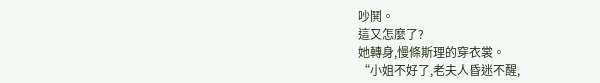吵鬨。
這又怎麼了?
她轉身,慢條斯理的穿衣裳。
“小姐不好了,老夫人昏迷不醒,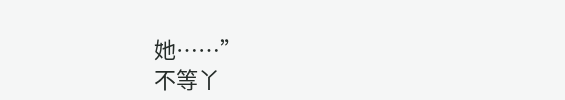她……”
不等丫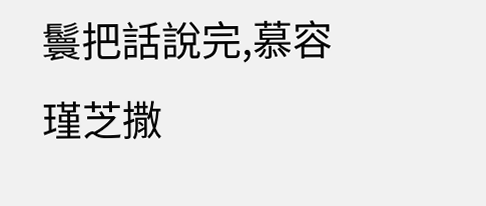鬟把話說完,慕容瑾芝撒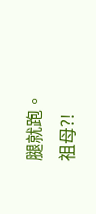腿就跑。
祖母?!